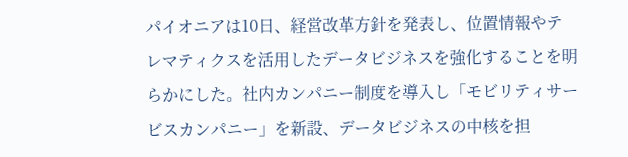パイオニアは10日、経営改革方針を発表し、位置情報やテレマティクスを活用したデータビジネスを強化することを明らかにした。社内カンパニー制度を導入し「モビリティサービスカンパニー」を新設、データビジネスの中核を担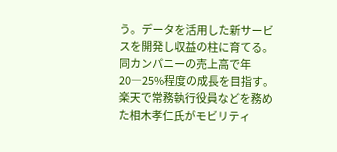う。データを活用した新サービスを開発し収益の柱に育てる。同カンパニーの売上高で年20―25%程度の成長を目指す。楽天で常務執行役員などを務めた相木孝仁氏がモビリティ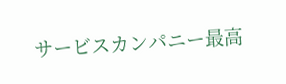サービスカンパニー最高